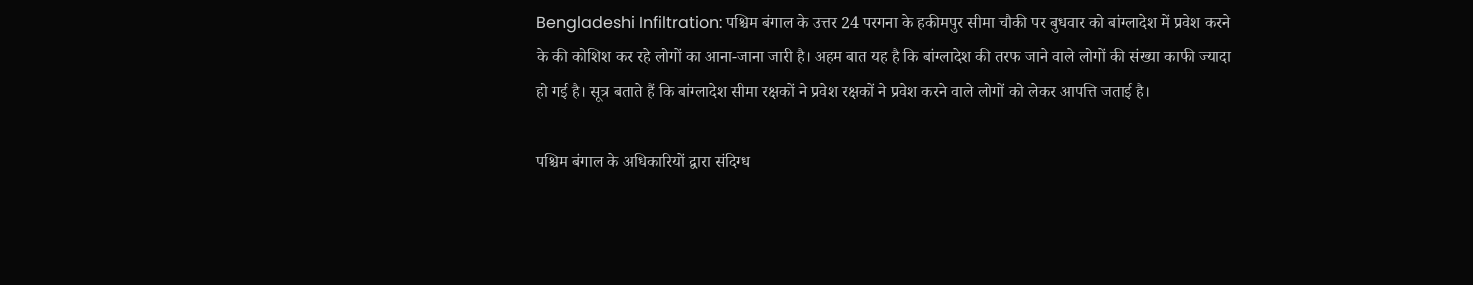Bengladeshi Infiltration: पश्चिम बंगाल के उत्तर 24 परगना के हकीमपुर सीमा चौकी पर बुधवार को बांग्लादेश में प्रवेश करने के की कोशिश कर रहे लोगों का आना-जाना जारी है। अहम बात यह है कि बांग्लादेश की तरफ जाने वाले लोगों की संख्या काफी ज्यादा हो गई है। सूत्र बताते हैं कि बांग्लादेश सीमा रक्षकों ने प्रवेश रक्षकों ने प्रवेश करने वाले लोगों को लेकर आपत्ति जताई है।

पश्चिम बंगाल के अधिकारियों द्वारा संदिग्ध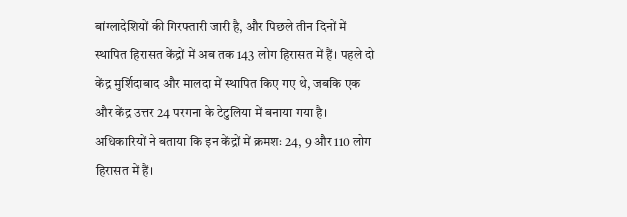बांग्लादेशियों की गिरफ्तारी जारी है, और पिछले तीन दिनों में स्थापित हिरासत केंद्रों में अब तक 143 लोग हिरासत में हैं। पहले दो केंद्र मुर्शिदाबाद और मालदा में स्थापित किए गए थे, जबकि एक और केंद्र उत्तर 24 परगना के टेटुलिया में बनाया गया है। अधिकारियों ने बताया कि इन केंद्रों में क्रमशः 24, 9 और 110 लोग हिरासत में हैं।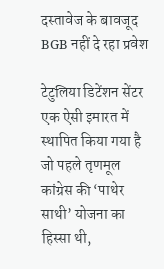दस्तावेज के बावजूद BGB नहीं दे रहा प्रवेश

टेटुलिया डिटेंशन सेंटर एक ऐसी इमारत में स्थापित किया गया है जो पहले तृणमूल कांग्रेस की ‘पाथेर साथी’ योजना का हिस्सा थी,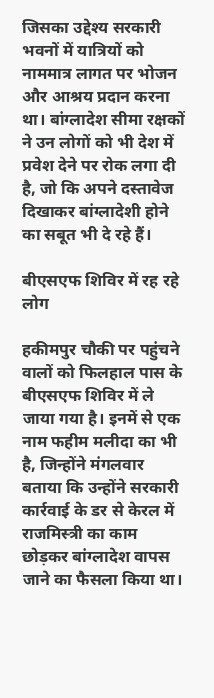जिसका उद्देश्य सरकारी भवनों में यात्रियों को नाममात्र लागत पर भोजन और आश्रय प्रदान करना था। बांग्लादेश सीमा रक्षकों ने उन लोगों को भी देश में प्रवेश देने पर रोक लगा दी है, जो कि अपने दस्तावेज दिखाकर बांग्लादेशी होने का सबूत भी दे रहे हैं।

बीएसएफ शिविर में रह रहे लोग

हकीमपुर चौकी पर पहुंचने वालों को फिलहाल पास के बीएसएफ शिविर में ले जाया गया है। इनमें से एक नाम फहीम मलीदा का भी है, जिन्होंने मंगलवार बताया कि उन्होंने सरकारी कार्रवाई के डर से केरल में राजमिस्त्री का काम छोड़कर बांग्लादेश वापस जाने का फैसला किया था।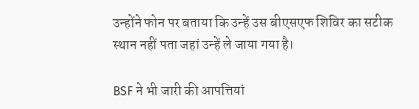उन्होंने फोन पर बताया कि उन्हें उस बीएसएफ शिविर का सटीक स्थान नहीं पता जहां उन्हें ले जाया गया है।

BSF ने भी जारी की आपत्तियां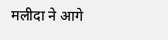मलीदा ने आगे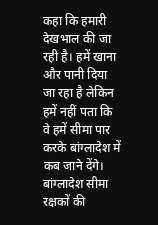कहा कि हमारी देखभाल की जा रही है। हमें खाना और पानी दिया जा रहा है लेकिन हमें नहीं पता कि वे हमें सीमा पार करके बांग्लादेश में कब जाने देंगे। बांग्लादेश सीमा रक्षकों की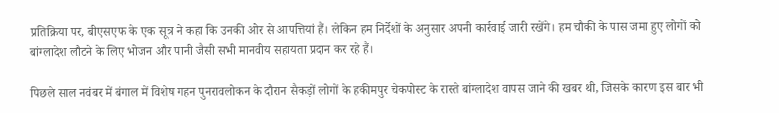प्रतिक्रिया पर, बीएसएफ के एक सूत्र ने कहा कि उनकी ओर से आपत्तियां हैं। लेकिन हम निर्देशों के अनुसार अपनी कार्रवाई जारी रखेंगे। हम चौकी के पास जमा हुए लोगों को बांग्लादेश लौटने के लिए भोजन और पानी जैसी सभी मानवीय सहायता प्रदान कर रहे हैं।

पिछले साल नवंबर में बंगाल में विशेष गहन पुनरावलोकन के दौरान सैकड़ों लोगों के हकीमपुर चेकपोस्ट के रास्ते बांग्लादेश वापस जाने की खबर थी, जिसके कारण इस बार भी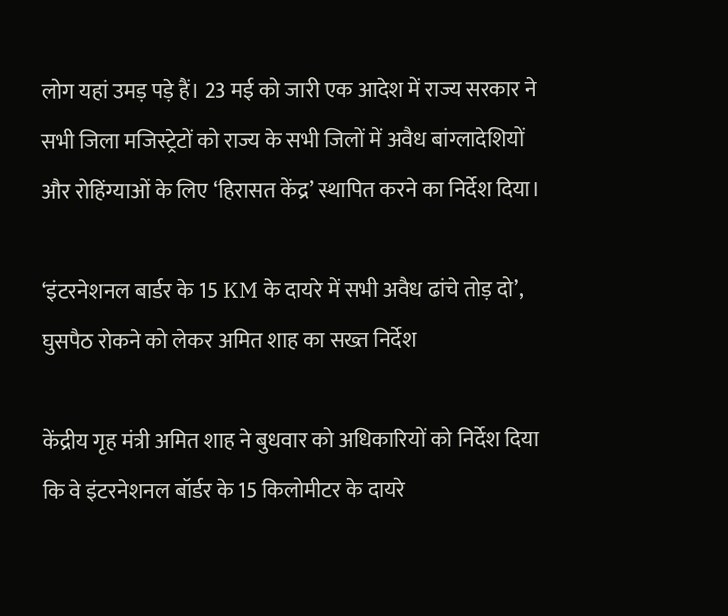लोग यहां उमड़ पड़े हैं। 23 मई को जारी एक आदेश में राज्य सरकार ने सभी जिला मजिस्ट्रेटों को राज्य के सभी जिलों में अवैध बांग्लादेशियों और रोहिंग्याओं के लिए ‘हिरासत केंद्र’ स्थापित करने का निर्देश दिया।

‘इंटरनेशनल बार्डर के 15 KM के दायरे में सभी अवैध ढांचे तोड़ दो’, घुसपैठ रोकने को लेकर अमित शाह का सख्त निर्देश

केंद्रीय गृह मंत्री अमित शाह ने बुधवार को अधिकारियों को निर्देश दिया कि वे इंटरनेशनल बॉर्डर के 15 किलोमीटर के दायरे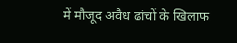में मौजूद अवैध ढांचों के खिलाफ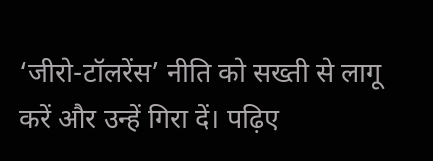‘जीरो-टॉलरेंस’ नीति को सख्ती से लागू करें और उन्हें गिरा दें। पढ़िए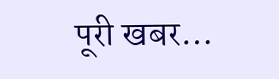पूरी खबर…